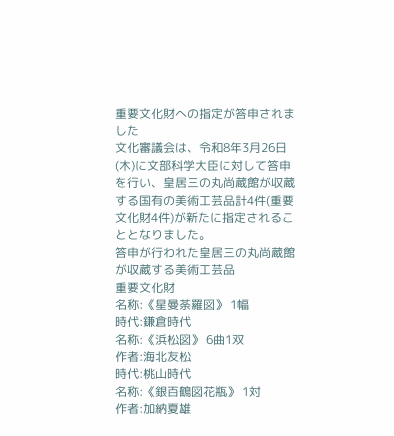重要文化財への指定が答申されました
文化審議会は、令和8年3月26日(木)に文部科学大臣に対して答申を行い、皇居三の丸尚蔵館が収蔵する国有の美術工芸品計4件(重要文化財4件)が新たに指定されることとなりました。
答申が行われた皇居三の丸尚蔵館が収蔵する美術工芸品
重要文化財
名称:《星曼荼羅図》 1幅
時代:鎌倉時代
名称:《浜松図》 6曲1双
作者:海北友松
時代:桃山時代
名称:《銀百鶴図花瓶》 1対
作者:加納夏雄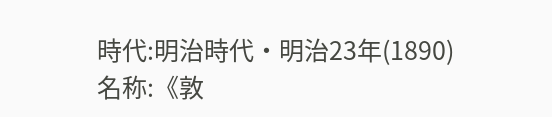時代:明治時代・明治23年(1890)
名称:《敦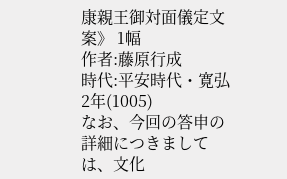康親王御対面儀定文案》 1幅
作者:藤原行成
時代:平安時代・寛弘2年(1005)
なお、今回の答申の詳細につきましては、文化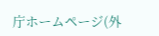庁ホームページ(外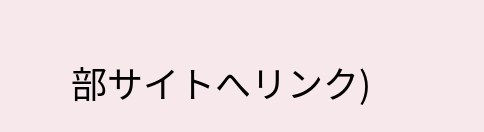部サイトへリンク)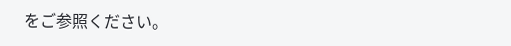をご参照ください。